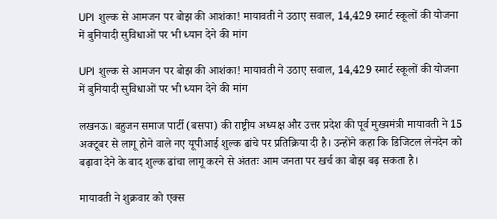UPI शुल्क से आमजन पर बोझ की आशंका! मायावती ने उठाए सवाल, 14,429 स्मार्ट स्कूलों की योजना में बुनियादी सुविधाओं पर भी ध्यान देने की मांग

UPI शुल्क से आमजन पर बोझ की आशंका! मायावती ने उठाए सवाल, 14,429 स्मार्ट स्कूलों की योजना में बुनियादी सुविधाओं पर भी ध्यान देने की मांग

लखनऊ। बहुजन समाज पार्टी (बसपा) की राष्ट्रीय अध्यक्ष और उत्तर प्रदेश की पूर्व मुख्यमंत्री मायावती ने 15 अक्टूबर से लागू होने वाले नए यूपीआई शुल्क ढांचे पर प्रतिक्रिया दी है। उन्होंने कहा कि डिजिटल लेनदेन को बढ़ावा देने के बाद शुल्क ढांचा लागू करने से अंततः आम जनता पर खर्च का बोझ बढ़ सकता है।

मायावती ने शुक्रवार को एक्स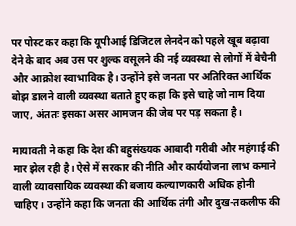पर पोस्ट कर कहा कि यूपीआई डिजिटल लेनदेन को पहले खूब बढ़ावा देने के बाद अब उस पर शुल्क वसूलने की नई व्यवस्था से लोगों में बेचैनी और आक्रोश स्वाभाविक है। उन्होंने इसे जनता पर अतिरिक्त आर्थिक बोझ डालने वाली व्यवस्था बताते हुए कहा कि इसे चाहे जो नाम दिया जाए, अंततः इसका असर आमजन की जेब पर पड़ सकता है।

मायावती ने कहा कि देश की बहुसंख्यक आबादी गरीबी और महंगाई की मार झेल रही है। ऐसे में सरकार की नीति और कार्ययोजना लाभ कमाने वाली व्यावसायिक व्यवस्था की बजाय कल्याणकारी अधिक होनी चाहिए। उन्होंने कहा कि जनता की आर्थिक तंगी और दुख-तकलीफ की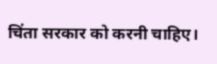चिंता सरकार को करनी चाहिए।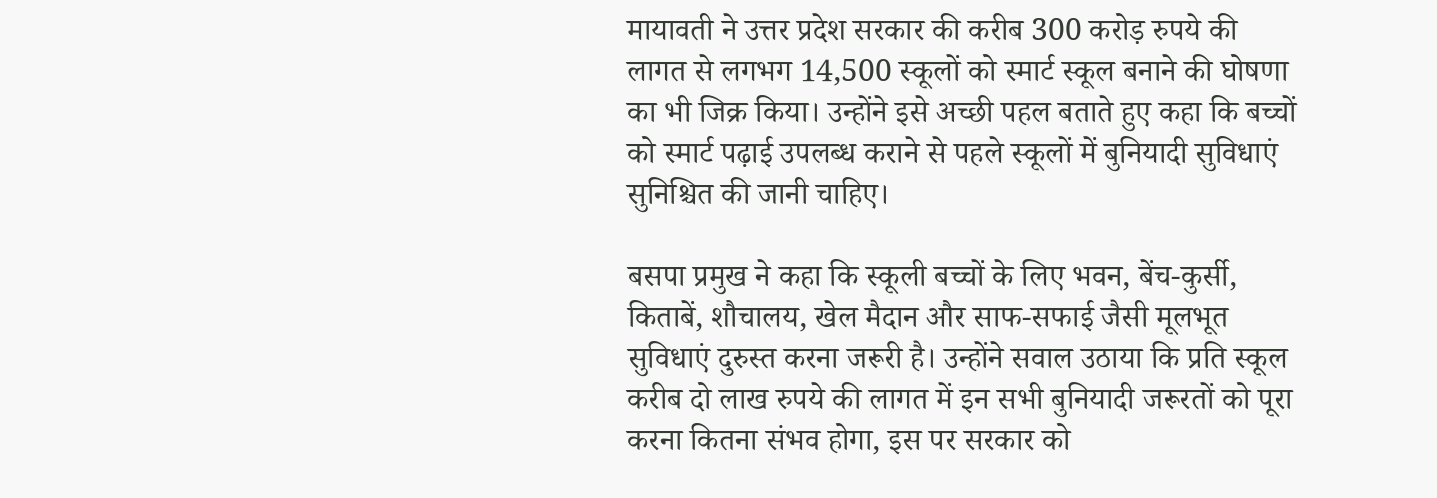मायावती ने उत्तर प्रदेश सरकार की करीब 300 करोड़ रुपये की लागत से लगभग 14,500 स्कूलों को स्मार्ट स्कूल बनाने की घोषणा का भी जिक्र किया। उन्होंने इसे अच्छी पहल बताते हुए कहा कि बच्चों को स्मार्ट पढ़ाई उपलब्ध कराने से पहले स्कूलों में बुनियादी सुविधाएं सुनिश्चित की जानी चाहिए।

बसपा प्रमुख ने कहा कि स्कूली बच्चों के लिए भवन, बेंच-कुर्सी, किताबें, शौचालय, खेल मैदान और साफ-सफाई जैसी मूलभूत सुविधाएं दुरुस्त करना जरूरी है। उन्होंने सवाल उठाया कि प्रति स्कूल करीब दो लाख रुपये की लागत में इन सभी बुनियादी जरूरतों को पूरा करना कितना संभव होगा, इस पर सरकार को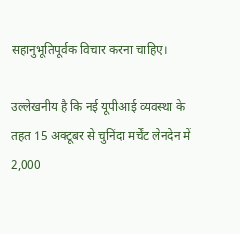सहानुभूतिपूर्वक विचार करना चाहिए।

उल्लेखनीय है कि नई यूपीआई व्यवस्था के तहत 15 अक्टूबर से चुनिंदा मर्चेंट लेनदेन में 2,000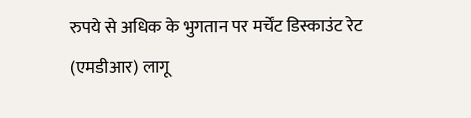रुपये से अधिक के भुगतान पर मर्चेंट डिस्काउंट रेट (एमडीआर) लागू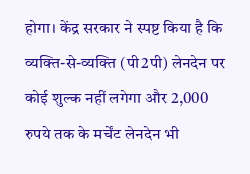होगा। केंद्र सरकार ने स्पष्ट किया है कि व्यक्ति-से-व्यक्ति (पी2पी) लेनदेन पर कोई शुल्क नहीं लगेगा और 2,000 रुपये तक के मर्चेंट लेनदेन भी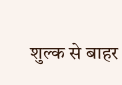शुल्क से बाहर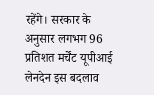रहेंगे। सरकार के अनुसार लगभग 96 प्रतिशत मर्चेंट यूपीआई लेनदेन इस बदलाव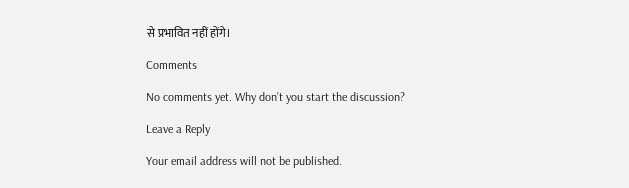से प्रभावित नहीं होंगे।

Comments

No comments yet. Why don’t you start the discussion?

Leave a Reply

Your email address will not be published.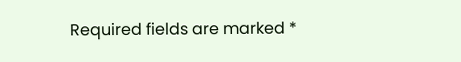Required fields are marked *